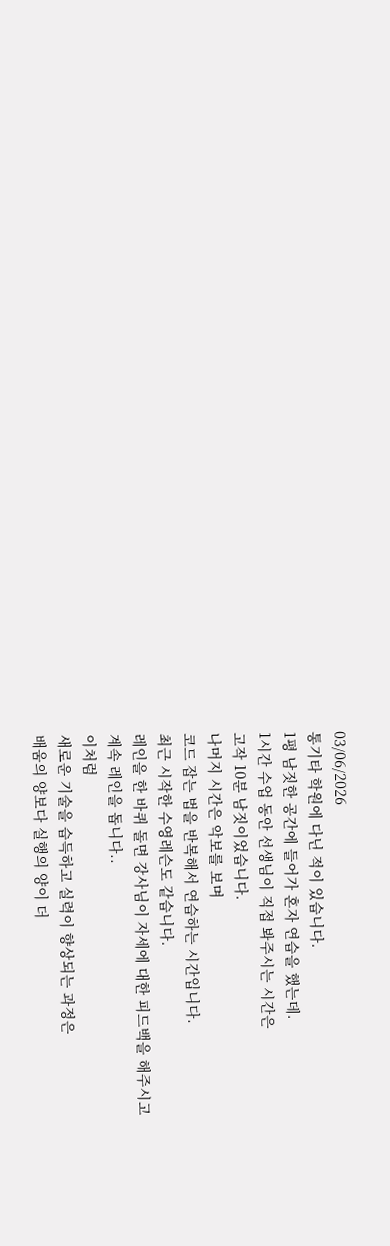03/06/2026
통기타 학원에 다닌 적이 있습니다.
1평 남짓한 공간에 들어가 혼자 연습을 했는데.
1시간 수업 동안 선생님이 직접 봐주시는 시간은
고작 10분 남짓이었습니다.
나머지 시간은 악보를 보며
코드 잡는 법을 반복해서 연습하는 시간입니다.
최근 시작한 수영레슨도 같습니다.
레인을 한 바퀴 돌면 강사님이 자세에 대한 피드백을 해주시고
계속 레인을 돕니다..
이처럼
새로운 기술을 습득하고 실력이 향상되는 과정은
배움의 양보다 실행의 양이 더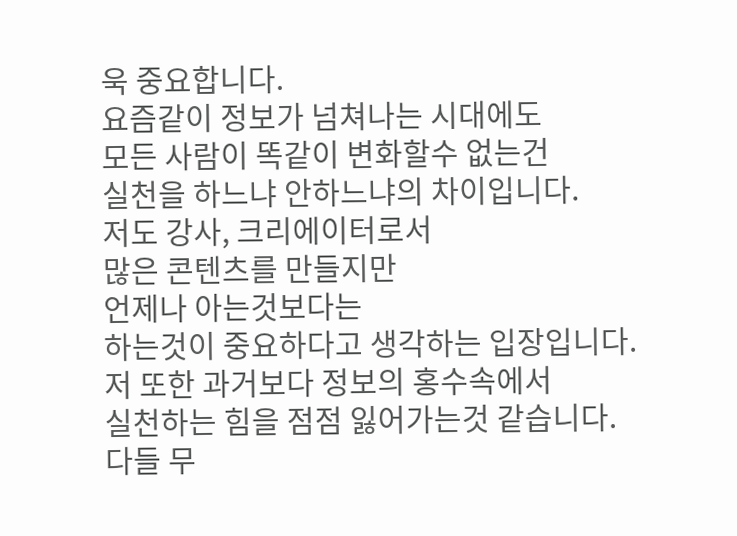욱 중요합니다.
요즘같이 정보가 넘쳐나는 시대에도
모든 사람이 똑같이 변화할수 없는건
실천을 하느냐 안하느냐의 차이입니다.
저도 강사, 크리에이터로서
많은 콘텐츠를 만들지만
언제나 아는것보다는
하는것이 중요하다고 생각하는 입장입니다.
저 또한 과거보다 정보의 홍수속에서
실천하는 힘을 점점 잃어가는것 같습니다.
다들 무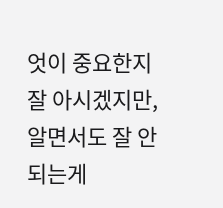엇이 중요한지 잘 아시겠지만,
알면서도 잘 안되는게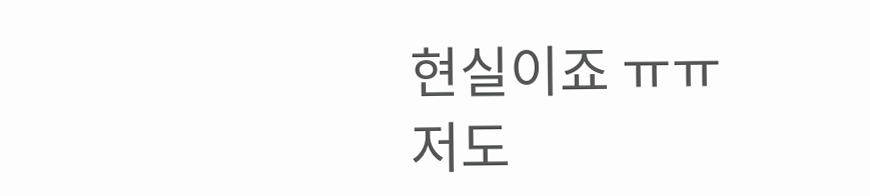현실이죠 ㅠㅠ
저도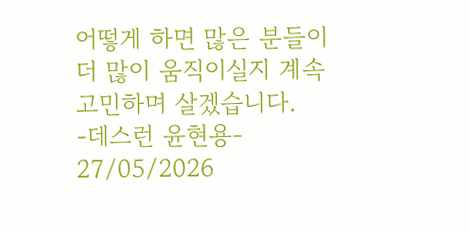어떻게 하면 많은 분들이
더 많이 움직이실지 계속 고민하며 살겠습니다.
-데스런 윤현용-
27/05/2026